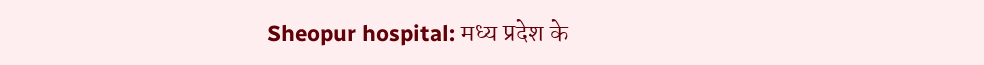Sheopur hospital: मध्य प्रदेश के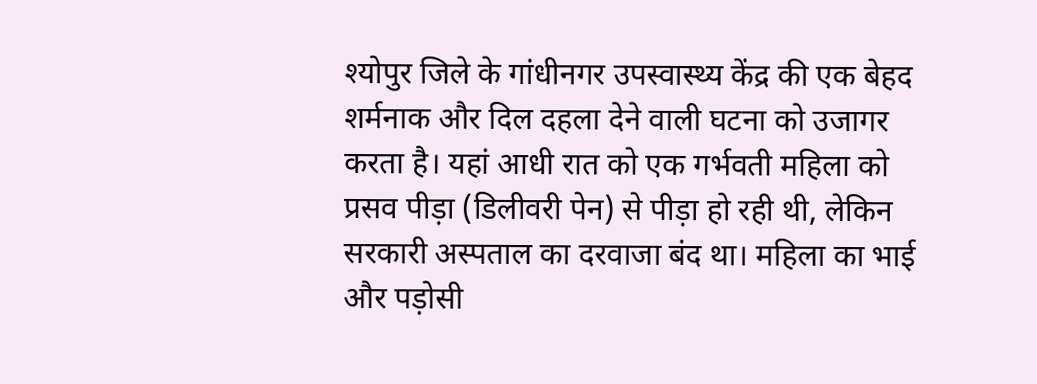श्योपुर जिले के गांधीनगर उपस्वास्थ्य केंद्र की एक बेहद शर्मनाक और दिल दहला देने वाली घटना को उजागर करता है। यहां आधी रात को एक गर्भवती महिला को प्रसव पीड़ा (डिलीवरी पेन) से पीड़ा हो रही थी, लेकिन सरकारी अस्पताल का दरवाजा बंद था। महिला का भाई और पड़ोसी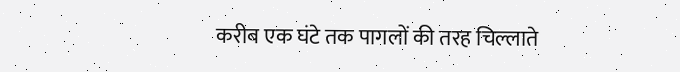करीब एक घंटे तक पागलों की तरह चिल्लाते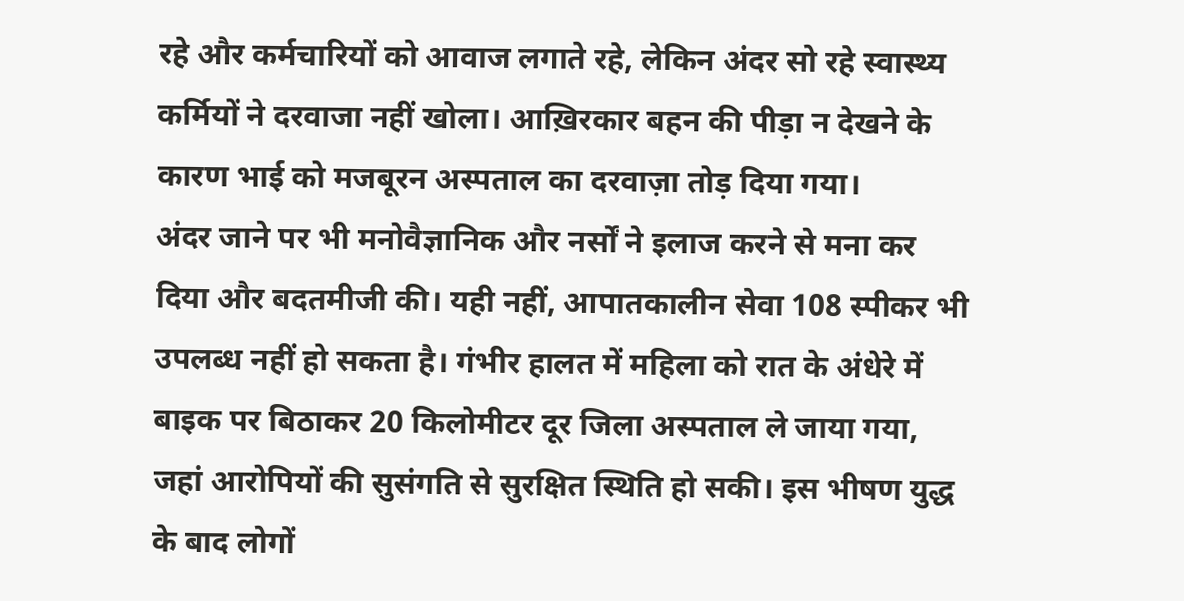रहे और कर्मचारियों को आवाज लगाते रहे, लेकिन अंदर सो रहे स्वास्थ्य कर्मियों ने दरवाजा नहीं खोला। आख़िरकार बहन की पीड़ा न देखने के कारण भाई को मजबूरन अस्पताल का दरवाज़ा तोड़ दिया गया।
अंदर जाने पर भी मनोवैज्ञानिक और नर्सों ने इलाज करने से मना कर दिया और बदतमीजी की। यही नहीं, आपातकालीन सेवा 108 स्पीकर भी उपलब्ध नहीं हो सकता है। गंभीर हालत में महिला को रात के अंधेरे में बाइक पर बिठाकर 20 किलोमीटर दूर जिला अस्पताल ले जाया गया, जहां आरोपियों की सुसंगति से सुरक्षित स्थिति हो सकी। इस भीषण युद्ध के बाद लोगों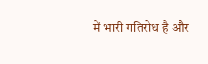में भारी गतिरोध है और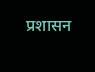प्रशासन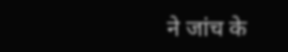ने जांच के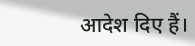आदेश दिए हैं।